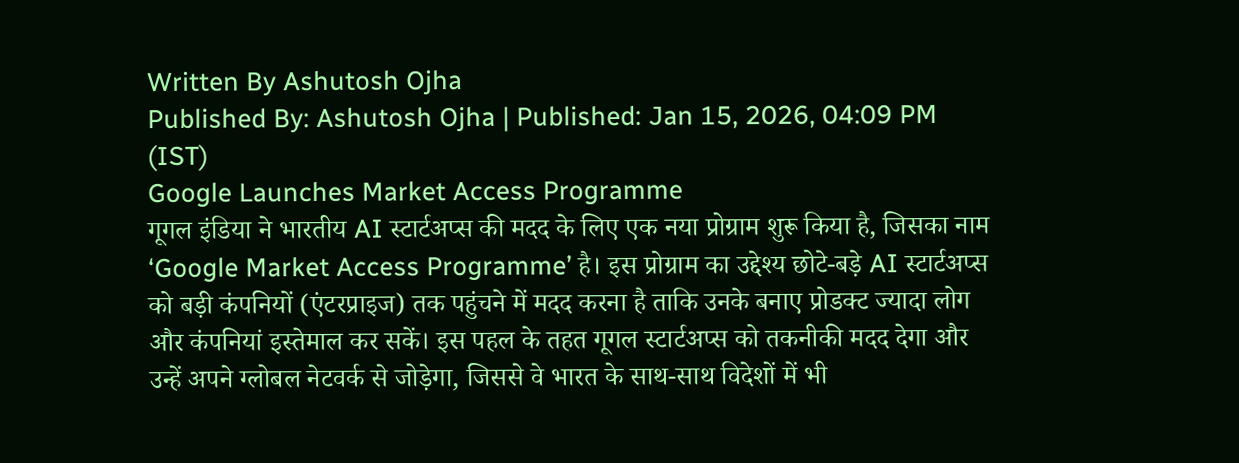Written By Ashutosh Ojha
Published By: Ashutosh Ojha | Published: Jan 15, 2026, 04:09 PM (IST)
Google Launches Market Access Programme
गूगल इंडिया ने भारतीय AI स्टार्टअप्स की मदद के लिए एक नया प्रोग्राम शुरू किया है, जिसका नाम ‘Google Market Access Programme’ है। इस प्रोग्राम का उद्देश्य छोटे-बड़े AI स्टार्टअप्स को बड़ी कंपनियों (एंटरप्राइज) तक पहुंचने में मदद करना है ताकि उनके बनाए प्रोडक्ट ज्यादा लोग और कंपनियां इस्तेमाल कर सकें। इस पहल के तहत गूगल स्टार्टअप्स को तकनीकी मदद देगा और उन्हें अपने ग्लोबल नेटवर्क से जोड़ेगा, जिससे वे भारत के साथ-साथ विदेशों में भी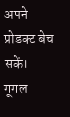अपने प्रोडक्ट बेच सकें। गूगल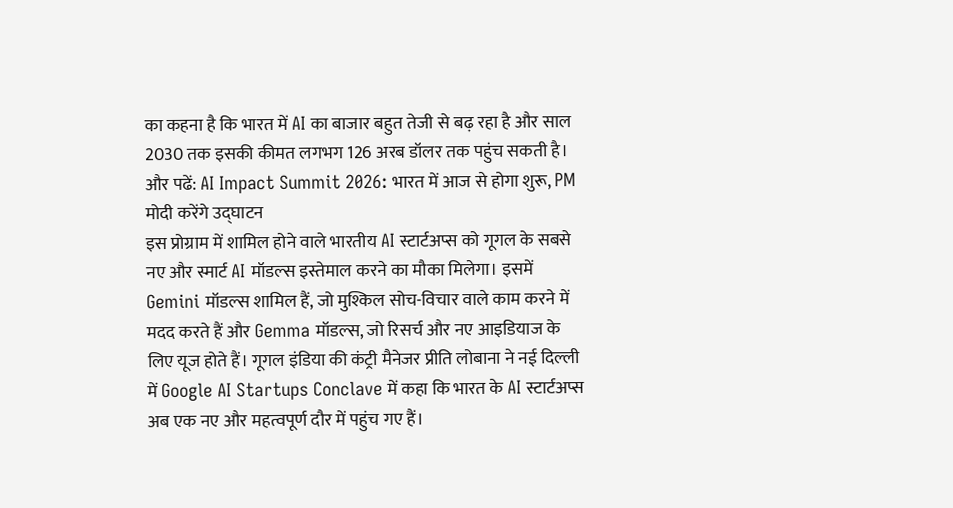का कहना है कि भारत में AI का बाजार बहुत तेजी से बढ़ रहा है और साल 2030 तक इसकी कीमत लगभग 126 अरब डॉलर तक पहुंच सकती है। और पढें: AI Impact Summit 2026: भारत में आज से होगा शुरू, PM मोदी करेंगे उद्घाटन
इस प्रोग्राम में शामिल होने वाले भारतीय AI स्टार्टअप्स को गूगल के सबसे नए और स्मार्ट AI मॉडल्स इस्तेमाल करने का मौका मिलेगा। इसमें Gemini मॉडल्स शामिल हैं, जो मुश्किल सोच-विचार वाले काम करने में मदद करते हैं और Gemma मॉडल्स, जो रिसर्च और नए आइडियाज के लिए यूज होते हैं। गूगल इंडिया की कंट्री मैनेजर प्रीति लोबाना ने नई दिल्ली में Google AI Startups Conclave में कहा कि भारत के AI स्टार्टअप्स अब एक नए और महत्वपूर्ण दौर में पहुंच गए हैं।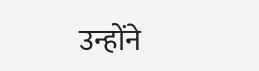उन्होंने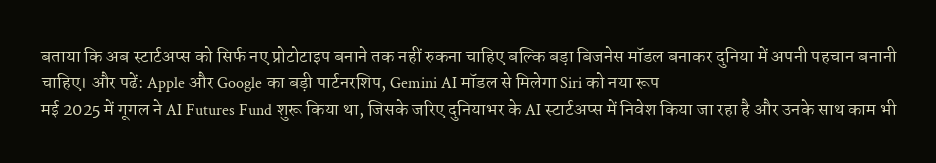बताया कि अब स्टार्टअप्स को सिर्फ नए प्रोटोटाइप बनाने तक नहीं रुकना चाहिए बल्कि बड़ा बिजनेस मॉडल बनाकर दुनिया में अपनी पहचान बनानी चाहिए। और पढें: Apple और Google का बड़ी पार्टनरशिप, Gemini AI मॉडल से मिलेगा Siri को नया रूप
मई 2025 में गूगल ने AI Futures Fund शुरू किया था, जिसके जरिए दुनियाभर के AI स्टार्टअप्स में निवेश किया जा रहा है और उनके साथ काम भी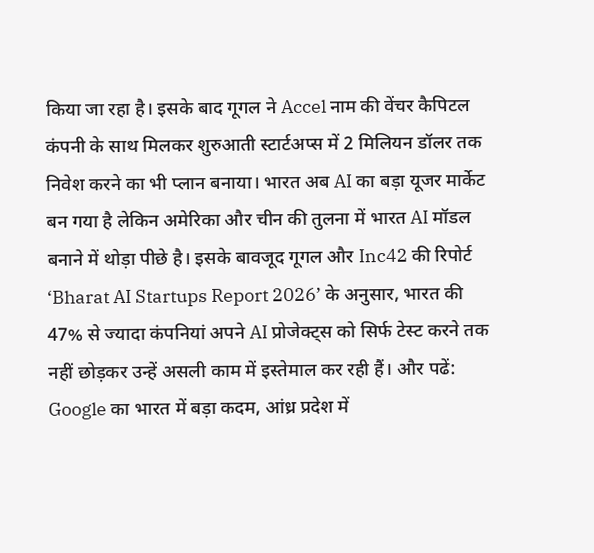किया जा रहा है। इसके बाद गूगल ने Accel नाम की वेंचर कैपिटल कंपनी के साथ मिलकर शुरुआती स्टार्टअप्स में 2 मिलियन डॉलर तक निवेश करने का भी प्लान बनाया। भारत अब AI का बड़ा यूजर मार्केट बन गया है लेकिन अमेरिका और चीन की तुलना में भारत AI मॉडल बनाने में थोड़ा पीछे है। इसके बावजूद गूगल और Inc42 की रिपोर्ट ‘Bharat AI Startups Report 2026’ के अनुसार, भारत की 47% से ज्यादा कंपनियां अपने AI प्रोजेक्ट्स को सिर्फ टेस्ट करने तक नहीं छोड़कर उन्हें असली काम में इस्तेमाल कर रही हैं। और पढें: Google का भारत में बड़ा कदम, आंध्र प्रदेश में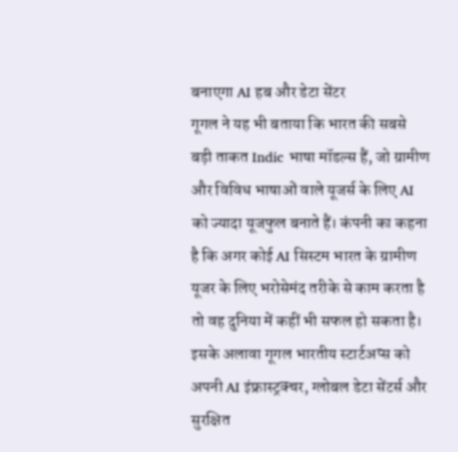बनाएगा AI हब और डेटा सेंटर
गूगल ने यह भी बताया कि भारत की सबसे बड़ी ताकत Indic भाषा मॉडल्स हैं, जो ग्रामीण और विविध भाषाओं वाले यूजर्स के लिए AI को ज्यादा यूजफुल बनाते हैं। कंपनी का कहना है कि अगर कोई AI सिस्टम भारत के ग्रामीण यूजर के लिए भरोसेमंद तरीके से काम करता है तो वह दुनिया में कहीं भी सफल हो सकता है। इसके अलावा गूगल भारतीय स्टार्टअप्स को अपनी AI इंफ्रास्ट्रक्चर, ग्लोबल डेटा सेंटर्स और सुरक्षित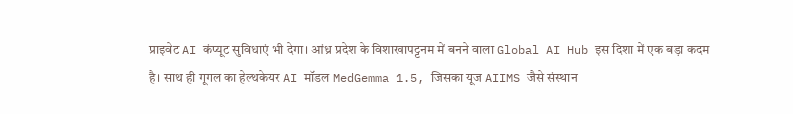प्राइवेट AI कंप्यूट सुविधाएं भी देगा। आंध्र प्रदेश के विशाखापट्टनम में बनने वाला Global AI Hub इस दिशा में एक बड़ा कदम है। साथ ही गूगल का हेल्थकेयर AI मॉडल MedGemma 1.5, जिसका यूज AIIMS जैसे संस्थान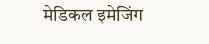मेडिकल इमेजिंग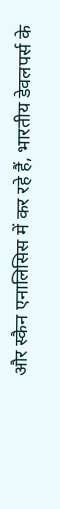और स्कैन एनालिसिस में कर रहे हैं, भारतीय डेवलपर्स के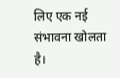लिए एक नई संभावना खोलता है।